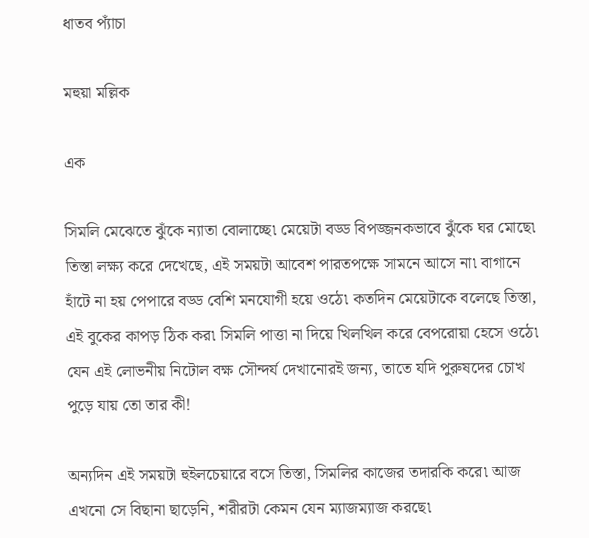ধাতব প্যাঁচা

মহুয়া মল্লিক

এক

সিমলি মেঝেতে ঝুঁকে ন্যাতা বোলাচ্ছে৷ মেয়েটা বড্ড বিপজ্জনকভাবে ঝুঁকে ঘর মোছে৷ তিস্তা লক্ষ্য করে দেখেছে, এই সময়টা আবেশ পারতপক্ষে সামনে আসে না৷ বাগানে হাঁটে না হয় পেপারে বড্ড বেশি মনযোগী হয়ে ওঠে৷ কতদিন মেয়েটাকে বলেছে তিস্তা, এই বুকের কাপড় ঠিক কর৷ সিমলি পাত্তা না দিয়ে খিলখিল করে বেপরোয়া হেসে ওঠে৷ যেন এই লোভনীয় নিটোল বক্ষ সৌন্দর্য দেখানোরই জন্য, তাতে যদি পুরুষদের চোখ পুড়ে যায় তো তার কী!

অন্যদিন এই সময়টা হুইলচেয়ারে বসে তিস্তা, সিমলির কাজের তদারকি করে৷ আজ এখনো সে বিছানা ছাড়েনি, শরীরটা কেমন যেন ম্যাজম্যাজ করছে৷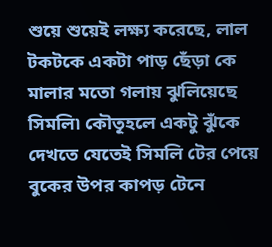শুয়ে শুয়েই লক্ষ্য করেছে, লাল টকটকে একটা পাড় ছেঁড়া কে মালার মতো গলায় ঝুলিয়েছে সিমলি৷ কৌতূহলে একটু ঝুঁকে দেখতে যেতেই সিমলি টের পেয়ে বুকের উপর কাপড় টেনে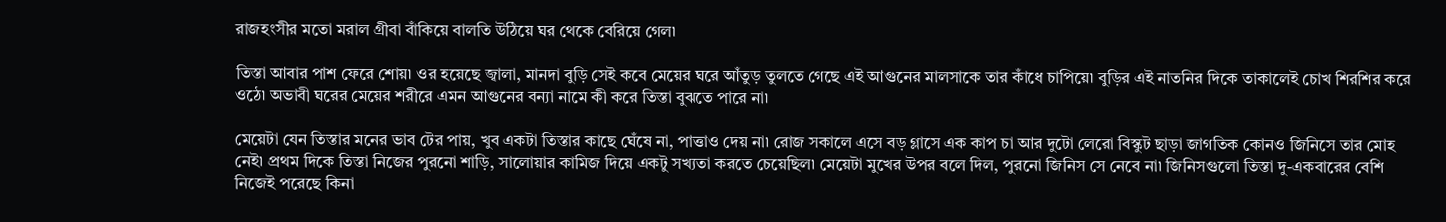রাজহংসীর মতো মরাল গ্রীবা বাঁকিয়ে বালতি উঠিয়ে ঘর থেকে বেরিয়ে গেল৷

তিস্তা আবার পাশ ফেরে শোয়৷ ওর হয়েছে জ্বালা, মানদা বুড়ি সেই কবে মেয়ের ঘরে আঁতুড় তুলতে গেছে এই আগুনের মালসাকে তার কাঁধে চাপিয়ে৷ বুড়ির এই নাতনির দিকে তাকালেই চোখ শিরশির করে ওঠে৷ অভাবী ঘরের মেয়ের শরীরে এমন আগুনের বন্যা নামে কী করে তিস্তা বুঝতে পারে না৷

মেয়েটা যেন তিস্তার মনের ভাব টের পায়, খুব একটা তিস্তার কাছে ঘেঁষে না, পাত্তাও দেয় না৷ রোজ সকালে এসে বড় গ্লাসে এক কাপ চা আর দুটো লেরো বিস্কুট ছাড়া জাগতিক কোনও জিনিসে তার মোহ নেই৷ প্রথম দিকে তিস্তা নিজের পুরনো শাড়ি, সালোয়ার কামিজ দিয়ে একটু সখ্যতা করতে চেয়েছিল৷ মেয়েটা মুখের উপর বলে দিল, পুরনো জিনিস সে নেবে না৷ জিনিসগুলো তিস্তা দু-একবারের বেশি নিজেই পরেছে কিনা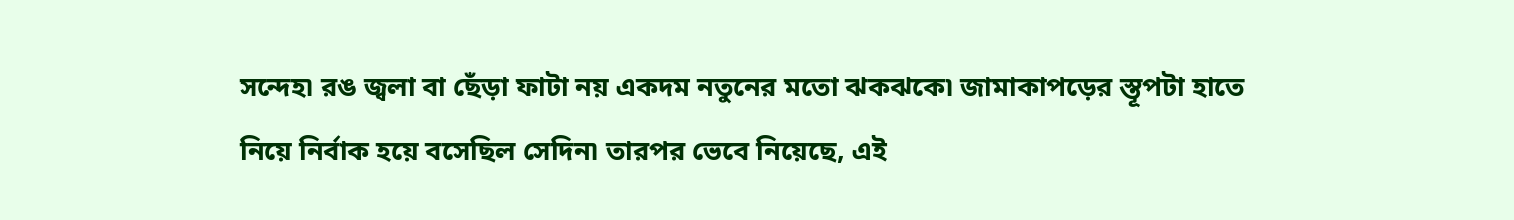সন্দেহ৷ রঙ জ্বলা বা ছেঁড়া ফাটা নয় একদম নতুনের মতো ঝকঝকে৷ জামাকাপড়ের স্তূপটা হাতে নিয়ে নির্বাক হয়ে বসেছিল সেদিন৷ তারপর ভেবে নিয়েছে, এই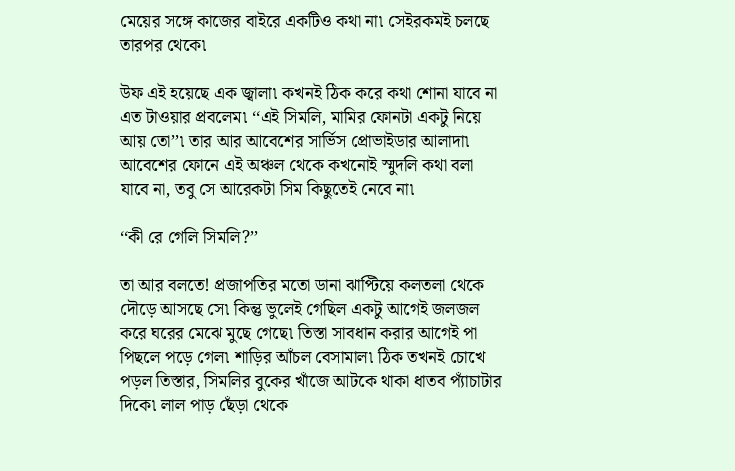মেয়ের সঙ্গে কাজের বাইরে একটিও কথা না৷ সেইরকমই চলছে তারপর থেকে৷

উফ এই হয়েছে এক জ্বালা৷ কখনই ঠিক করে কথা শোনা যাবে না এত টাওয়ার প্রবলেম৷ ‘‘এই সিমলি, মামির ফোনটা একটু নিয়ে আয় তো’’৷ তার আর আবেশের সার্ভিস প্রোভাইডার আলাদা৷ আবেশের ফোনে এই অঞ্চল থেকে কখনোই স্মুদলি কথা বলা যাবে না, তবু সে আরেকটা সিম কিছুতেই নেবে না৷

‘‘কী রে গেলি সিমলি?’’

তা আর বলতে! প্রজাপতির মতো ডানা ঝাপ্টিয়ে কলতলা থেকে দৌড়ে আসছে সে৷ কিন্তু ভুলেই গেছিল একটু আগেই জলজল করে ঘরের মেঝে মুছে গেছে৷ তিস্তা সাবধান করার আগেই পা পিছলে পড়ে গেল৷ শাড়ির আঁচল বেসামাল৷ ঠিক তখনই চোখে পড়ল তিস্তার, সিমলির বুকের খাঁজে আটকে থাকা ধাতব প্যাঁচাটার দিকে৷ লাল পাড় ছেঁড়া থেকে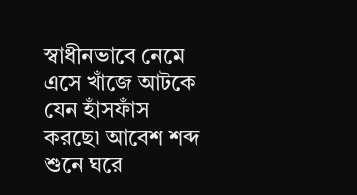স্বাধীনভাবে নেমে এসে খাঁজে আটকে যেন হাঁসফাঁস করছে৷ আবেশ শব্দ শুনে ঘরে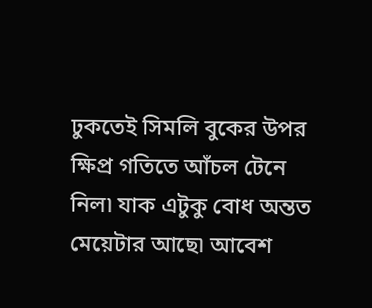ঢুকতেই সিমলি বুকের উপর ক্ষিপ্র গতিতে আঁচল টেনে নিল৷ যাক এটুকু বোধ অন্তত মেয়েটার আছে৷ আবেশ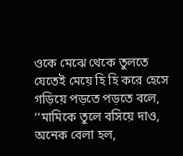ওকে মেঝে থেকে তুলতে যেতেই মেয়ে হি হি করে হেসে গড়িয়ে পড়তে পড়তে বলে, ‘‘মামিকে তুলে বসিয়ে দাও, অনেক বেলা হল,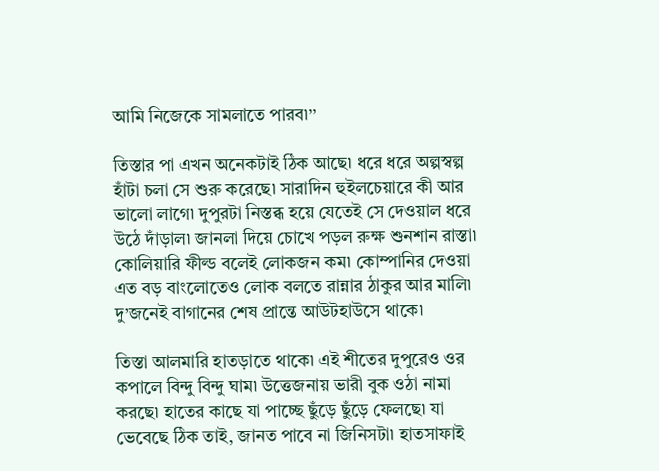আমি নিজেকে সামলাতে পারব৷’’

তিস্তার পা এখন অনেকটাই ঠিক আছে৷ ধরে ধরে অল্পস্বল্প হাঁটা চলা সে শুরু করেছে৷ সারাদিন হুইলচেয়ারে কী আর ভালো লাগে৷ দুপুরটা নিস্তব্ধ হয়ে যেতেই সে দেওয়াল ধরে উঠে দাঁড়াল৷ জানলা দিয়ে চোখে পড়ল রুক্ষ শুনশান রাস্তা৷ কোলিয়ারি ফীল্ড বলেই লোকজন কম৷ কোম্পানির দেওয়া এত বড় বাংলোতেও লোক বলতে রান্নার ঠাকুর আর মালি৷ দু’জনেই বাগানের শেষ প্রান্তে আউটহাউসে থাকে৷

তিস্তা আলমারি হাতড়াতে থাকে৷ এই শীতের দুপুরেও ওর কপালে বিন্দু বিন্দু ঘাম৷ উত্তেজনায় ভারী বুক ওঠা নামা করছে৷ হাতের কাছে যা পাচ্ছে ছুঁড়ে ছুঁড়ে ফেলছে৷ যা ভেবেছে ঠিক তাই, জানত পাবে না জিনিসটা৷ হাতসাফাই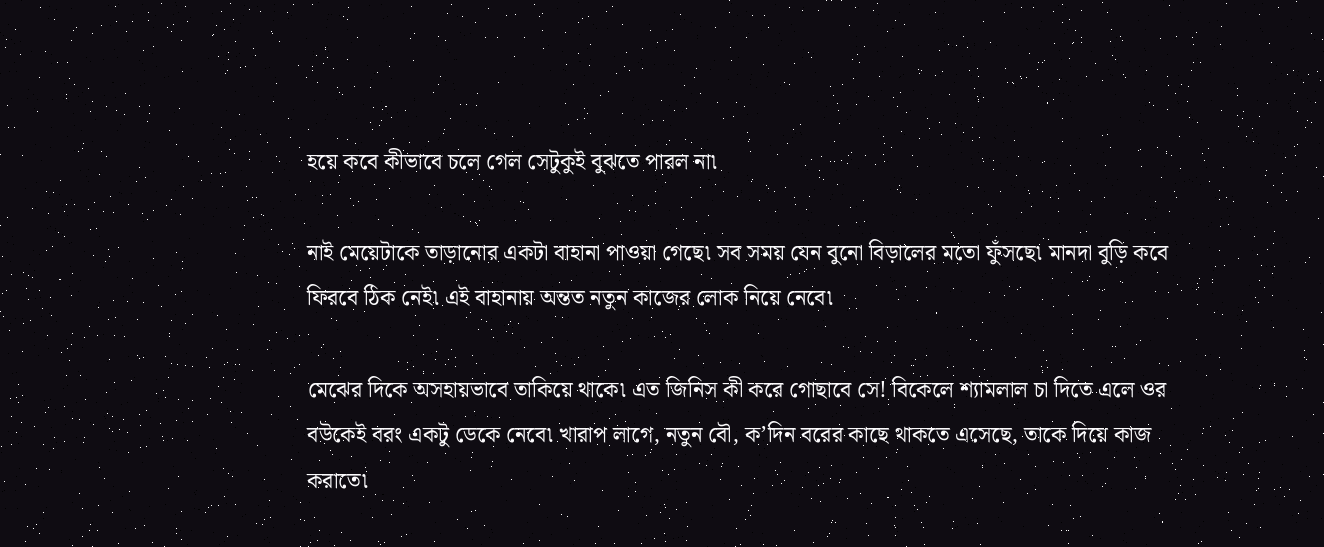হয়ে কবে কীভাবে চলে গেল সেটুকুই বুঝতে পারল না৷

নাই মেয়েটাকে তাড়ানোর একটা বাহানা পাওয়া গেছে৷ সব সময় যেন বুনো বিড়ালের মতো ফুঁসছে৷ মানদা বুড়ি কবে ফিরবে ঠিক নেই৷ এই বাহানায় অন্তত নতুন কাজের লোক নিয়ে নেবে৷

মেঝের দিকে অসহায়ভাবে তাকিয়ে থাকে৷ এত জিনিস কী করে গোছাবে সে! বিকেলে শ্যামলাল চা দিতে এলে ওর বউকেই বরং একটু ডেকে নেবে৷ খারাপ লাগে, নতুন বৌ, ক’দিন বরের কাছে থাকতে এসেছে, তাকে দিয়ে কাজ করাতে৷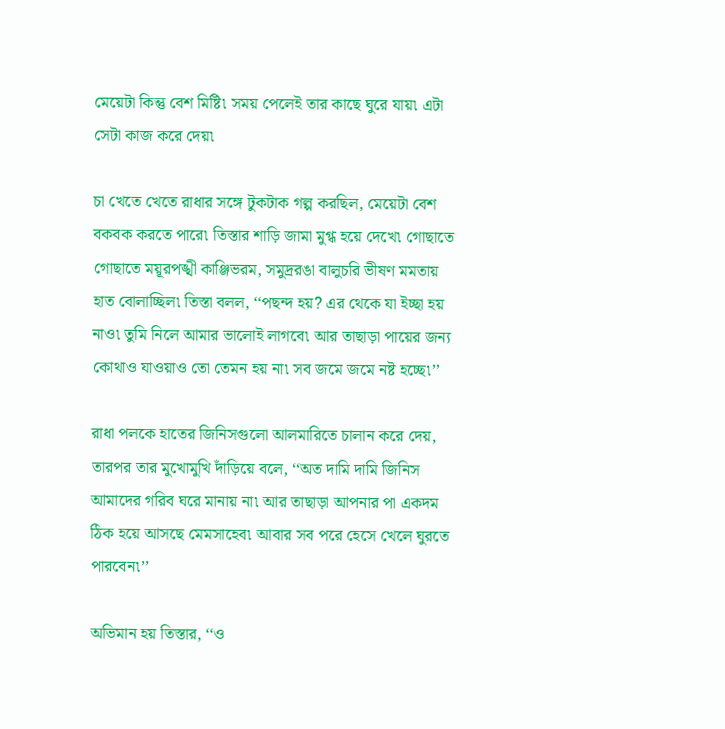মেয়েটা কিন্তু বেশ মিষ্টি৷ সময় পেলেই তার কাছে ঘুরে যায়৷ এটা সেটা কাজ করে দেয়৷

চা খেতে খেতে রাধার সঙ্গে টুকটাক গল্প করছিল, মেয়েটা বেশ বকবক করতে পারে৷ তিস্তার শাড়ি জামা মুগ্ধ হয়ে দেখে৷ গোছাতে গোছাতে ময়ূরপঙ্খী কাঞ্জিভরম, সমুদ্ররঙা বালুচরি ভীষণ মমতায় হাত বোলাচ্ছিল৷ তিস্তা বলল, ‘‘পছন্দ হয়? এর থেকে যা ইচ্ছা হয় নাও৷ তুমি নিলে আমার ভালোই লাগবে৷ আর তাছাড়া পায়ের জন্য কোথাও যাওয়াও তো তেমন হয় না৷ সব জমে জমে নষ্ট হচ্ছে৷’’

রাধা পলকে হাতের জিনিসগুলো আলমারিতে চালান করে দেয়, তারপর তার মুখোমুখি দাঁড়িয়ে বলে, ‘‘অত দামি দামি জিনিস আমাদের গরিব ঘরে মানায় না৷ আর তাছাড়া আপনার পা একদম ঠিক হয়ে আসছে মেমসাহেব৷ আবার সব পরে হেসে খেলে ঘুরতে পারবেন৷’’

অভিমান হয় তিস্তার, ‘‘ও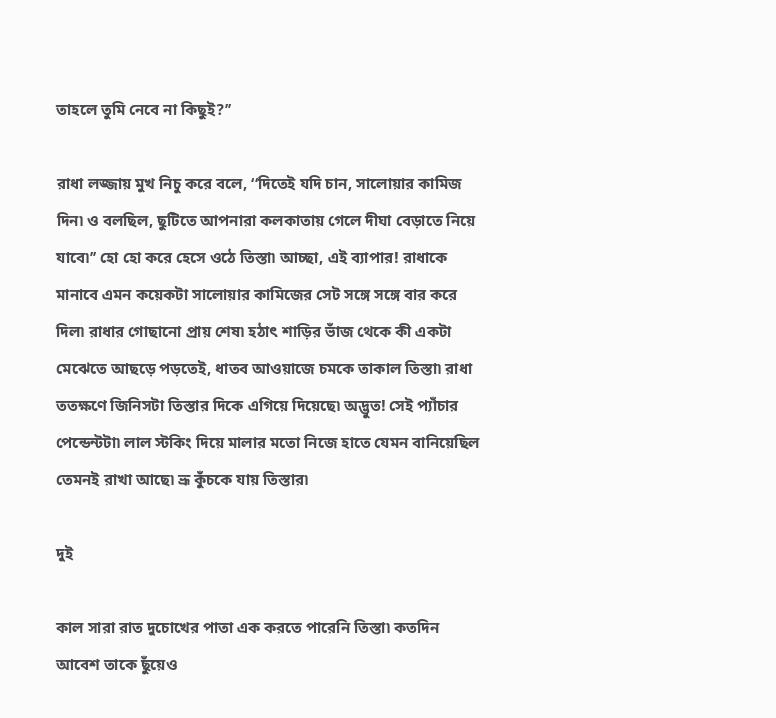তাহলে তুমি নেবে না কিছুই?’’

রাধা লজ্জায় মুখ নিচু করে বলে, ‘‘দিতেই যদি চান, সালোয়ার কামিজ দিন৷ ও বলছিল, ছুটিতে আপনারা কলকাতায় গেলে দীঘা বেড়াতে নিয়ে যাবে৷’’ হো হো করে হেসে ওঠে তিস্তা৷ আচ্ছা, এই ব্যাপার! রাধাকে মানাবে এমন কয়েকটা সালোয়ার কামিজের সেট সঙ্গে সঙ্গে বার করে দিল৷ রাধার গোছানো প্রায় শেষ৷ হঠাৎ শাড়ির ভাঁজ থেকে কী একটা মেঝেতে আছড়ে পড়তেই, ধাতব আওয়াজে চমকে তাকাল তিস্তা৷ রাধা ততক্ষণে জিনিসটা তিস্তার দিকে এগিয়ে দিয়েছে৷ অদ্ভুত! সেই প্যাঁচার পেন্ডেন্টটা৷ লাল স্টকিং দিয়ে মালার মতো নিজে হাতে যেমন বানিয়েছিল তেমনই রাখা আছে৷ ভ্রূ কুঁচকে যায় তিস্তার৷

দুই

কাল সারা রাত দুচোখের পাতা এক করতে পারেনি তিস্তা৷ কতদিন আবেশ তাকে ছুঁয়েও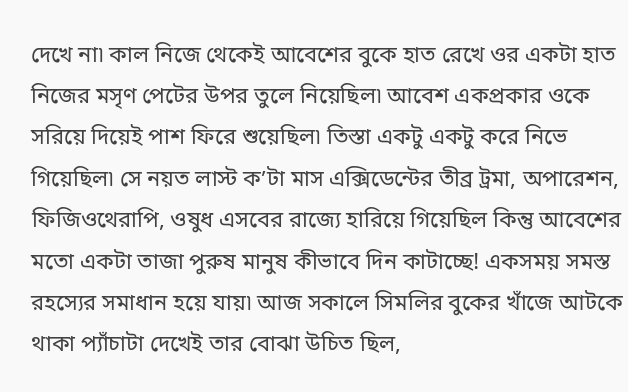দেখে না৷ কাল নিজে থেকেই আবেশের বুকে হাত রেখে ওর একটা হাত নিজের মসৃণ পেটের উপর তুলে নিয়েছিল৷ আবেশ একপ্রকার ওকে সরিয়ে দিয়েই পাশ ফিরে শুয়েছিল৷ তিস্তা একটু একটু করে নিভে গিয়েছিল৷ সে নয়ত লাস্ট ক’টা মাস এক্সিডেন্টের তীব্র ট্রমা, অপারেশন, ফিজিওথেরাপি, ওষুধ এসবের রাজ্যে হারিয়ে গিয়েছিল কিন্তু আবেশের মতো একটা তাজা পুরুষ মানুষ কীভাবে দিন কাটাচ্ছে! একসময় সমস্ত রহস্যের সমাধান হয়ে যায়৷ আজ সকালে সিমলির বুকের খাঁজে আটকে থাকা প্যাঁচাটা দেখেই তার বোঝা উচিত ছিল,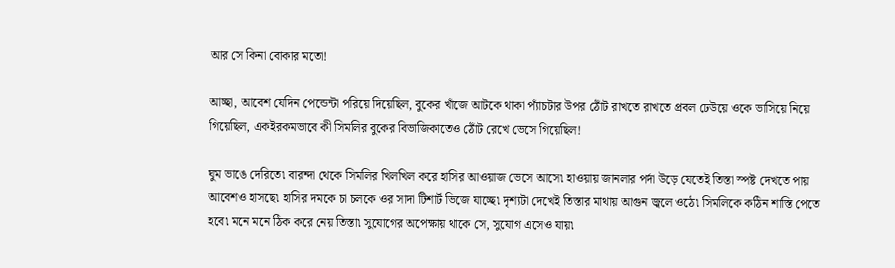আর সে কিনা বোকার মতো!

আচ্ছা, আবেশ যেদিন পেন্ডেন্টা পরিয়ে দিয়েছিল, বুকের খাঁজে আটকে থাকা প্যাঁচটার উপর ঠোঁট রাখতে রাখতে প্রবল ঢেউয়ে ওকে ভাসিয়ে নিয়ে গিয়েছিল, একইরকমভাবে কী সিমলির বুকের বিভাজিকাতেও ঠোঁট রেখে ভেসে গিয়েছিল!

ঘুম ভাঙে দেরিতে৷ বারন্দা থেকে সিমলির খিলখিল করে হাসির আওয়াজ ভেসে আসে৷ হাওয়ায় জানলার পর্দা উড়ে যেতেই তিস্তা স্পষ্ট দেখতে পায় আবেশও হাসছে৷ হাসির দমকে চা চলকে ওর সাদা টিশার্ট ভিজে যাচ্ছে৷ দৃশ্যটা দেখেই তিস্তার মাথায় আগুন জ্বলে ওঠে৷ সিমলিকে কঠিন শাস্তি পেতে হবে৷ মনে মনে ঠিক করে নেয় তিস্তা৷ সুযোগের অপেক্ষায় থাকে সে, সুযোগ এসেও যায়৷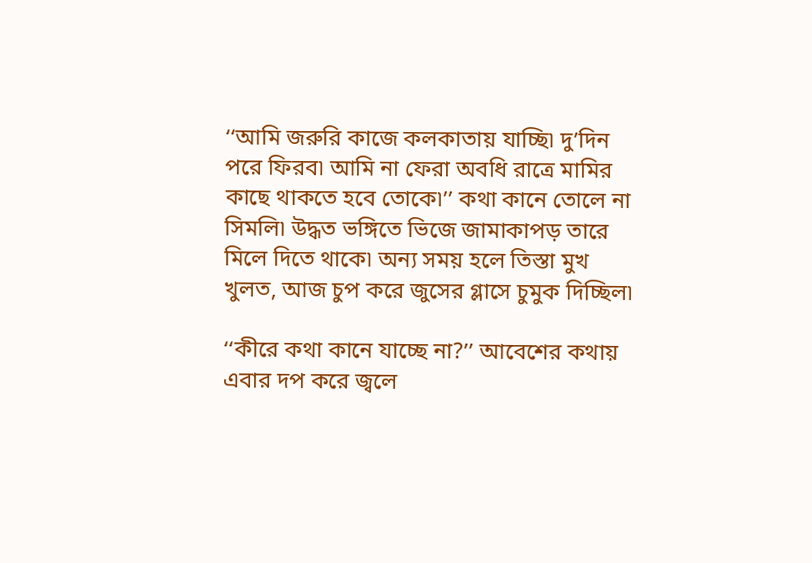‘‘আমি জরুরি কাজে কলকাতায় যাচ্ছি৷ দু’দিন পরে ফিরব৷ আমি না ফেরা অবধি রাত্রে মামির কাছে থাকতে হবে তোকে৷’’ কথা কানে তোলে না সিমলি৷ উদ্ধত ভঙ্গিতে ভিজে জামাকাপড় তারে মিলে দিতে থাকে৷ অন্য সময় হলে তিস্তা মুখ খুলত, আজ চুপ করে জুসের গ্লাসে চুমুক দিচ্ছিল৷

‘‘কীরে কথা কানে যাচ্ছে না?’’ আবেশের কথায় এবার দপ করে জ্বলে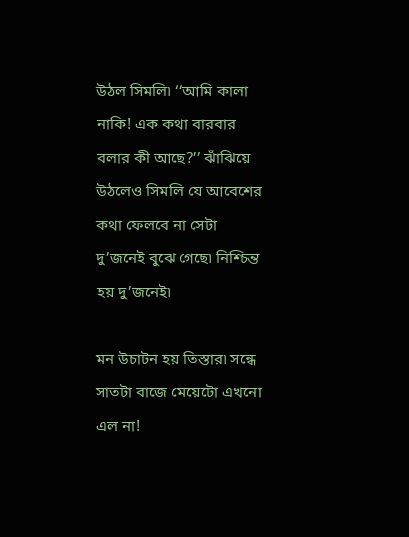উঠল সিমলি৷ ‘‘আমি কালা নাকি! এক কথা বারবার বলার কী আছে?’’ ঝাঁঝিয়ে উঠলেও সিমলি যে আবেশের কথা ফেলবে না সেটা দু’জনেই বুঝে গেছে৷ নিশ্চিন্ত হয় দু’জনেই৷

মন উচাটন হয় তিস্তার৷ সন্ধে সাতটা বাজে মেয়েটো এখনো এল না!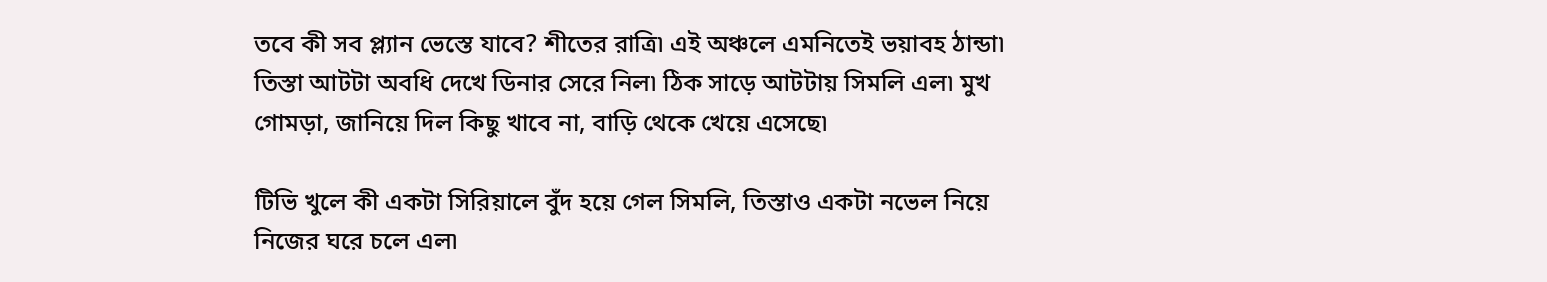তবে কী সব প্ল্যান ভেস্তে যাবে? শীতের রাত্রি৷ এই অঞ্চলে এমনিতেই ভয়াবহ ঠান্ডা৷ তিস্তা আটটা অবধি দেখে ডিনার সেরে নিল৷ ঠিক সাড়ে আটটায় সিমলি এল৷ মুখ গোমড়া, জানিয়ে দিল কিছু খাবে না, বাড়ি থেকে খেয়ে এসেছে৷

টিভি খুলে কী একটা সিরিয়ালে বুঁদ হয়ে গেল সিমলি, তিস্তাও একটা নভেল নিয়ে নিজের ঘরে চলে এল৷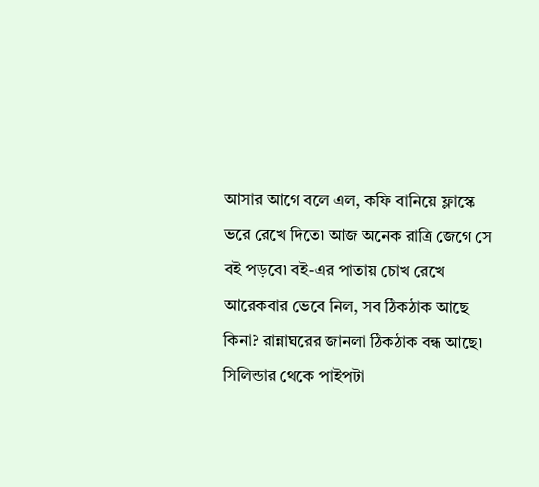আসার আগে বলে এল, কফি বানিয়ে ফ্লাস্কে ভরে রেখে দিতে৷ আজ অনেক রাত্রি জেগে সে বই পড়বে৷ বই-এর পাতায় চোখ রেখে আরেকবার ভেবে নিল, সব ঠিকঠাক আছে কিনা? রান্নাঘরের জানলা ঠিকঠাক বন্ধ আছে৷ সিলিন্ডার থেকে পাইপটা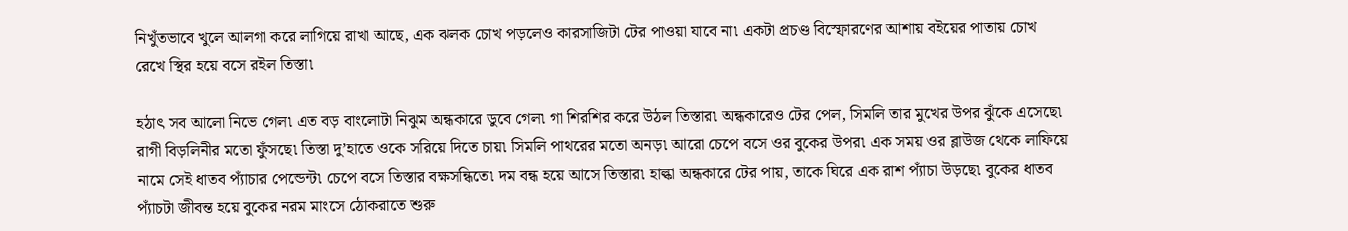নিখুঁতভাবে খুলে আলগা করে লাগিয়ে রাখা আছে, এক ঝলক চোখ পড়লেও কারসাজিটা টের পাওয়া যাবে না৷ একটা প্রচণ্ড বিস্ফোরণের আশায় বইয়ের পাতায় চোখ রেখে স্থির হয়ে বসে রইল তিস্তা৷

হঠাৎ সব আলো নিভে গেল৷ এত বড় বাংলোটা নিঝুম অন্ধকারে ডুবে গেল৷ গা শিরশির করে উঠল তিস্তার৷ অন্ধকারেও টের পেল, সিমলি তার মুখের উপর ঝুঁকে এসেছে৷ রাগী বিড়লিনীর মতো ফুঁসছে৷ তিস্তা দু’হাতে ওকে সরিয়ে দিতে চায়৷ সিমলি পাথরের মতো অনড়৷ আরো চেপে বসে ওর বুকের উপর৷ এক সময় ওর ব্লাউজ থেকে লাফিয়ে নামে সেই ধাতব প্যাঁচার পেন্ডেন্ট৷ চেপে বসে তিস্তার বক্ষসন্ধিতে৷ দম বন্ধ হয়ে আসে তিস্তার৷ হাল্কা অন্ধকারে টের পায়, তাকে ঘিরে এক রাশ প্যাঁচা উড়ছে৷ বুকের ধাতব প্যাঁচটা জীবন্ত হয়ে বুকের নরম মাংসে ঠোকরাতে শুরু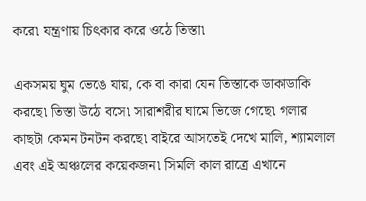করে৷ যন্ত্রণায় চিৎকার করে ওঠে তিস্তা৷

একসময় ঘুম ভেঙে যায়, কে বা কারা যেন তিস্তাকে ডাকাডাকি করছে৷ তিস্তা উঠে বসে৷ সারাশরীর ঘামে ভিজে গেছে৷ গলার কাছটা কেমন টনটন করছে৷ বাইরে আসতেই দেখে মালি, শ্যামলাল এবং এই অঞ্চলের কয়েকজন৷ সিমলি কাল রাত্রে এখানে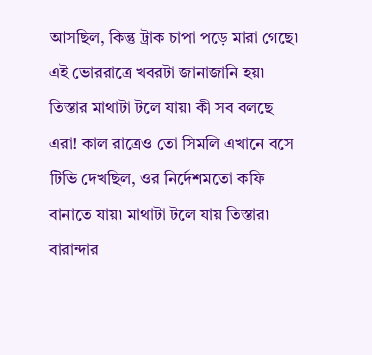আসছিল, কিন্তু ট্রাক চাপা পড়ে মারা গেছে৷ এই ভোররাত্রে খবরটা জানাজানি হয়৷ তিস্তার মাথাটা টলে যায়৷ কী সব বলছে এরা! কাল রাত্রেও তো সিমলি এখানে বসে টিভি দেখছিল, ওর নির্দেশমতো কফি বানাতে যায়৷ মাথাটা টলে যায় তিস্তার৷ বারান্দার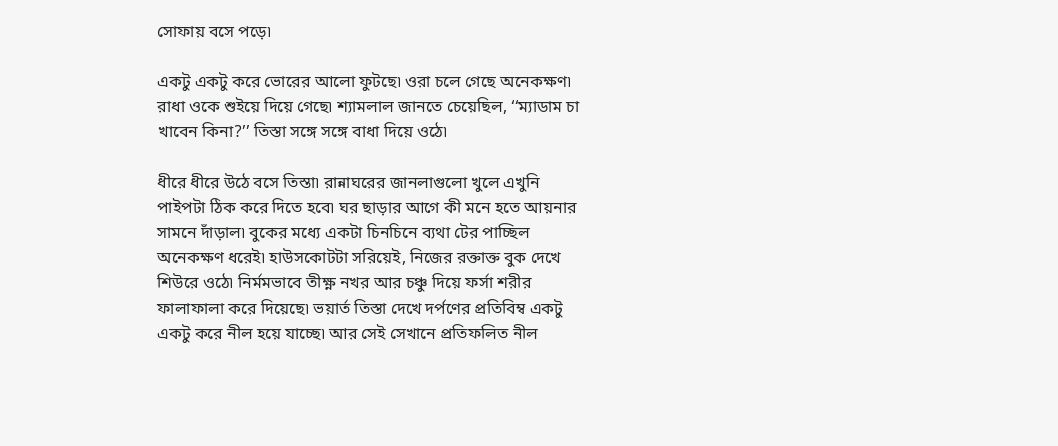সোফায় বসে পড়ে৷

একটু একটু করে ভোরের আলো ফুটছে৷ ওরা চলে গেছে অনেকক্ষণ৷ রাধা ওকে শুইয়ে দিয়ে গেছে৷ শ্যামলাল জানতে চেয়েছিল, ‘‘ম্যাডাম চা খাবেন কিনা?’’ তিস্তা সঙ্গে সঙ্গে বাধা দিয়ে ওঠে৷

ধীরে ধীরে উঠে বসে তিস্তা৷ রান্নাঘরের জানলাগুলো খুলে এখুনি পাইপটা ঠিক করে দিতে হবে৷ ঘর ছাড়ার আগে কী মনে হতে আয়নার সামনে দাঁড়াল৷ বুকের মধ্যে একটা চিনচিনে ব্যথা টের পাচ্ছিল অনেকক্ষণ ধরেই৷ হাউসকোটটা সরিয়েই, নিজের রক্তাক্ত বুক দেখে শিউরে ওঠে৷ নির্মমভাবে তীক্ষ্ণ নখর আর চঞ্চু দিয়ে ফর্সা শরীর ফালাফালা করে দিয়েছে৷ ভয়ার্ত তিস্তা দেখে দর্পণের প্রতিবিম্ব একটু একটু করে নীল হয়ে যাচ্ছে৷ আর সেই সেখানে প্রতিফলিত নীল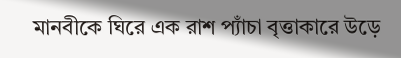মানবীকে ঘিরে এক রাশ প্যাঁচা বৃত্তাকারে উড়ে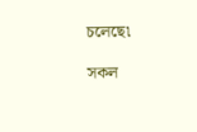চলেছে৷

সকল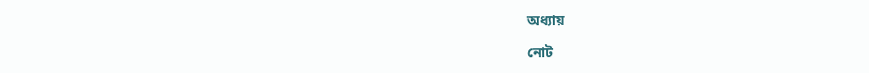অধ্যায়

নোট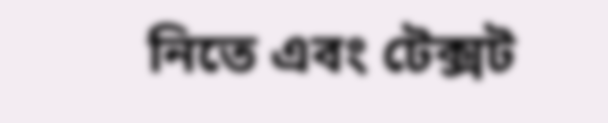নিতে এবং টেক্সট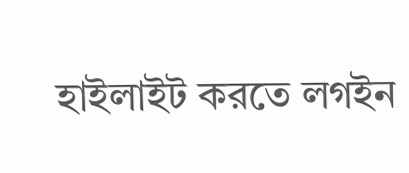হাইলাইট করতে লগইন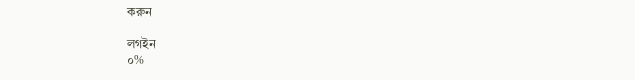করুন

লগইন
০%